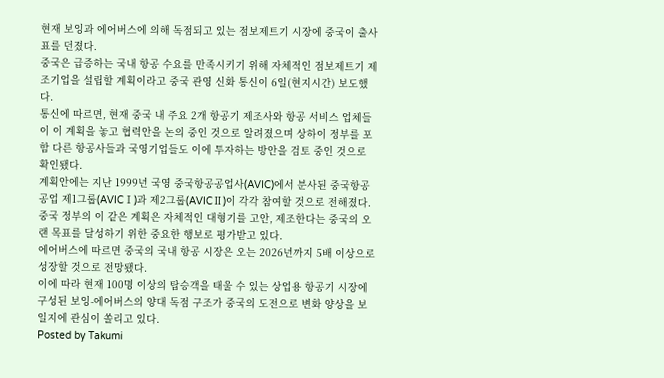현재 보잉과 에어버스에 의해 독점되고 있는 점보제트기 시장에 중국이 출사표를 던졌다.
중국은 급증하는 국내 항공 수요를 만족시키기 위해 자체적인 점보제트기 제조기업을 설립할 계획이라고 중국 관영 신화 통신이 6일(현지시간) 보도했다.
통신에 따르면, 현재 중국 내 주요 2개 항공기 제조사와 항공 서비스 업체들이 이 계획을 놓고 협력안을 논의 중인 것으로 알려졌으며 상하이 정부를 포함 다른 항공사들과 국영기업들도 이에 투자하는 방안을 검토 중인 것으로 확인됐다.
계획안에는 지난 1999년 국영 중국항공공업사(AVIC)에서 분사된 중국항공공업 제1그룹(AVICⅠ)과 제2그룹(AVICⅡ)이 각각 참여할 것으로 전해졌다.
중국 정부의 이 같은 계획은 자체적인 대형기를 고안, 제조한다는 중국의 오랜 목표를 달성하기 위한 중요한 행보로 평가받고 있다.
에어버스에 따르면 중국의 국내 항공 시장은 오는 2026년까지 5배 이상으로 성장할 것으로 전망됐다.
이에 따라 현재 100명 이상의 탑승객을 태울 수 있는 상업용 항공기 시장에 구성된 보잉-에어버스의 양대 독점 구조가 중국의 도전으로 변화 양상을 보일지에 관심이 쏠리고 있다.
Posted by Takumi